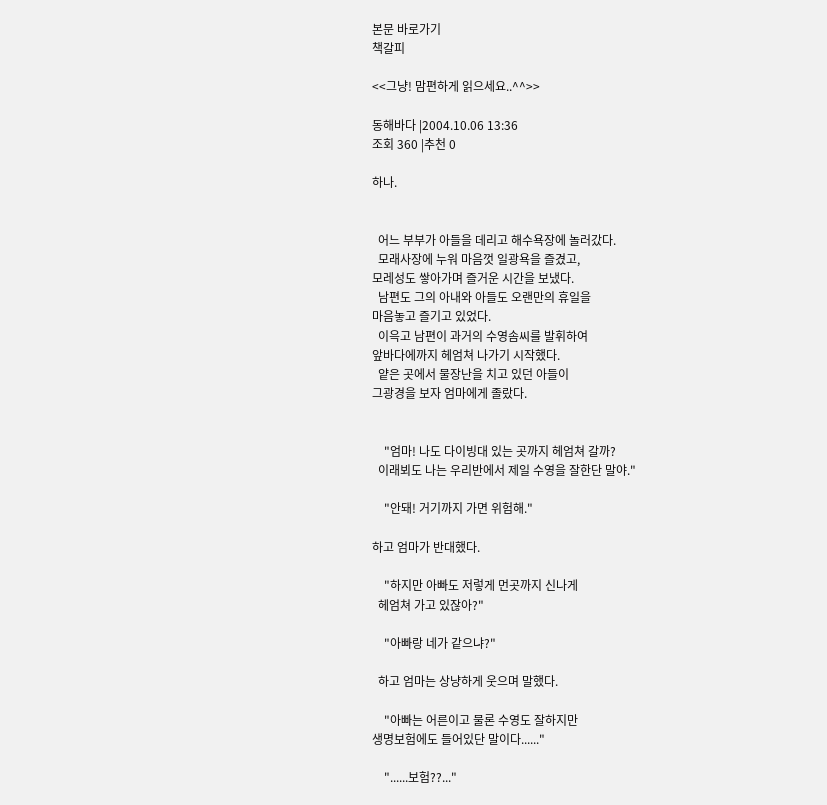본문 바로가기
책갈피

<<그냥! 맘편하게 읽으세요..^^>>

동해바다 |2004.10.06 13:36
조회 360 |추천 0

하나.


  어느 부부가 아들을 데리고 해수욕장에 놀러갔다.
  모래사장에 누워 마음껏 일광욕을 즐겼고,
모레성도 쌓아가며 즐거운 시간을 보냈다.
  남편도 그의 아내와 아들도 오랜만의 휴일을
마음놓고 즐기고 있었다.
  이윽고 남편이 과거의 수영솜씨를 발휘하여
앞바다에까지 헤엄쳐 나가기 시작했다.
  얕은 곳에서 물장난을 치고 있던 아들이
그광경을 보자 엄마에게 졸랐다.


    "엄마! 나도 다이빙대 있는 곳까지 헤엄쳐 갈까?
  이래뵈도 나는 우리반에서 제일 수영을 잘한단 말야."

    "안돼! 거기까지 가면 위험해."

하고 엄마가 반대했다.

    "하지만 아빠도 저렇게 먼곳까지 신나게
  헤엄쳐 가고 있잖아?"

    "아빠랑 네가 같으냐?"

  하고 엄마는 상냥하게 웃으며 말했다.

    "아빠는 어른이고 물론 수영도 잘하지만
생명보험에도 들어있단 말이다......"

    "......보험??..."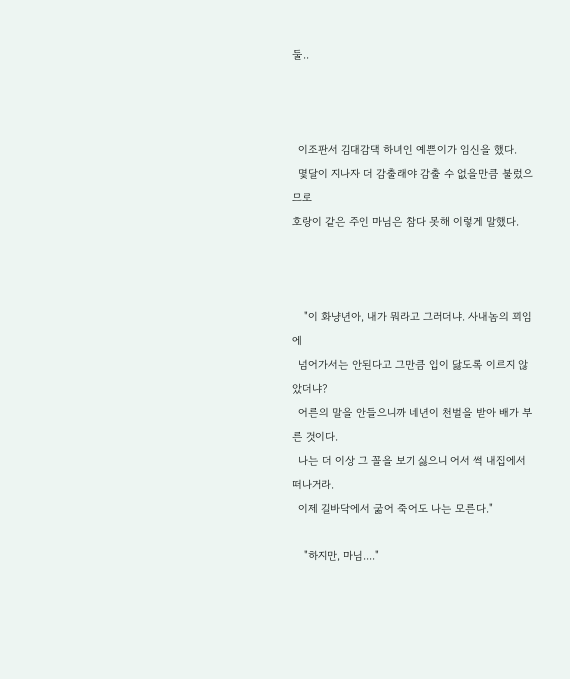둘..



  이조판서 김대감댁 하녀인 예쁜이가 임신을 했다.
  몇달이 지나자 더 감출래야 감출 수 없을만큼 불렀으므로
호랑이 같은 주인 마님은 참다 못해 이렇게 말했다.



    "이 화냥년아, 내가 뭐라고 그러더냐. 사내놈의 꾀임에
  넘어가서는 안된다고 그만큼 입이 닳도록 이르지 않았더냐?
  어른의 말을 안들으니까 네년이 천벌을 받아 배가 부른 것이다.
  나는 더 이상 그 꼴을 보기 싫으니 어서 썩 내집에서 떠나거라.
  이제 길바닥에서 굶어 죽어도 나는 모른다."

    "하지만, 마님...."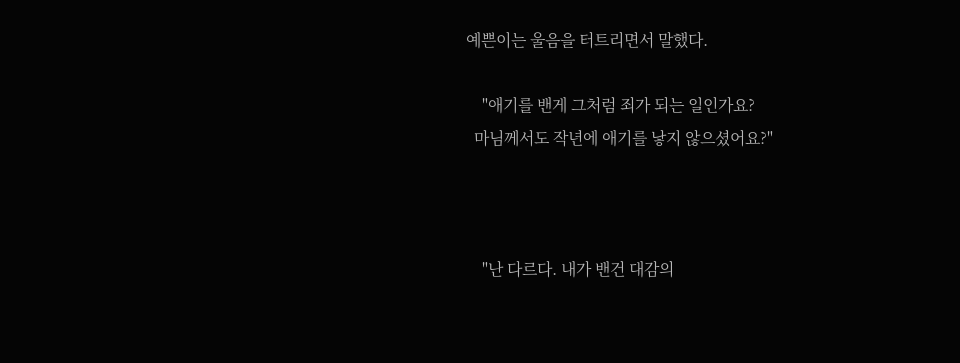예쁜이는 울음을 터트리면서 말했다.

    "애기를 밴게 그처럼 죄가 되는 일인가요?
  마님께서도 작년에 애기를 낳지 않으셨어요?"



    "난 다르다. 내가 밴건 대감의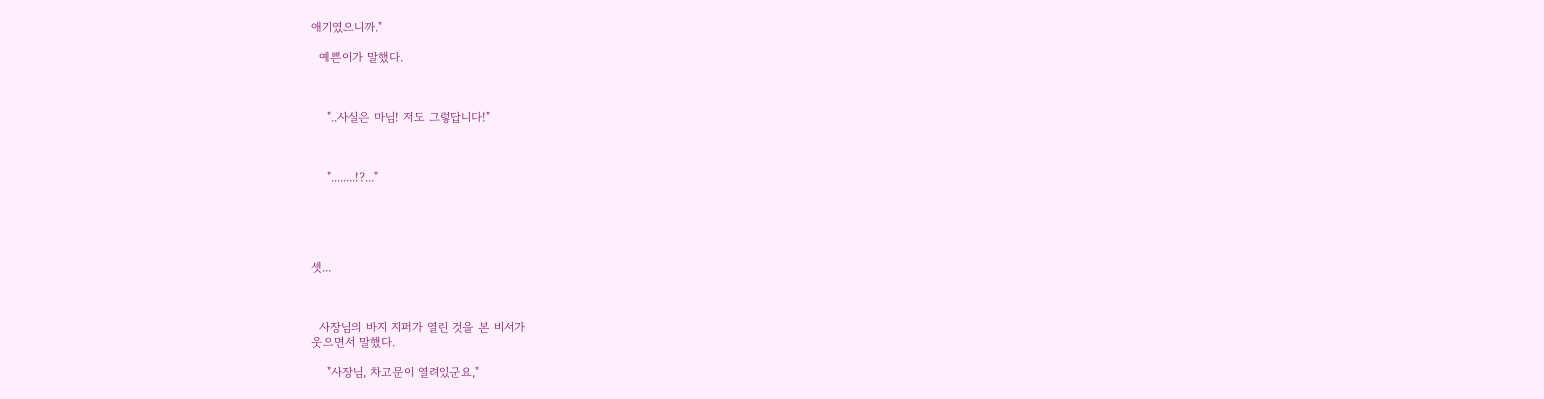애기였으니까."

  예쁜이가 말했다.



    "..사실은 마님! 저도 그렇답니다!"



    "........!?..."





셋...



  사장님의 바지 지퍼가 열린 것을 본 비서가
웃으면서 말했다.

    "사장님, 차고문이 열려있군요,"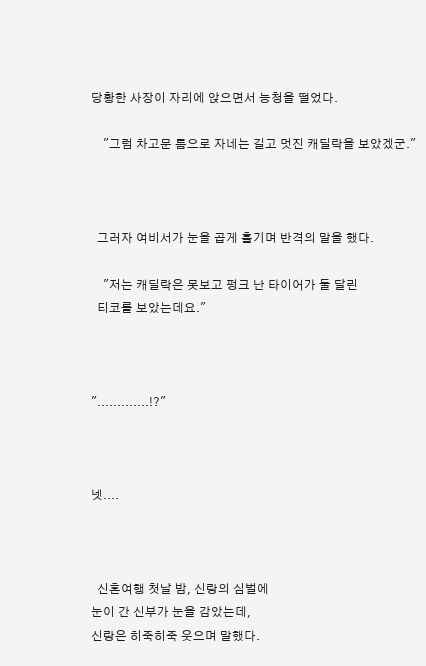당황한 사장이 자리에 앉으면서 능청을 떨었다.

    "그럼 차고문 틈으로 자네는 길고 멋진 캐딜락을 보았겠군."



  그러자 여비서가 눈을 곱게 흘기며 반격의 말을 했다.

    "저는 캐딜락은 못보고 펑크 난 타이어가 둘 달린
  티코를 보았는데요."



".............!?"



넷....



  신혼여행 첫날 밤, 신랑의 심벌에
눈이 간 신부가 눈을 감았는데,
신랑은 히죽히죽 웃으며 말했다.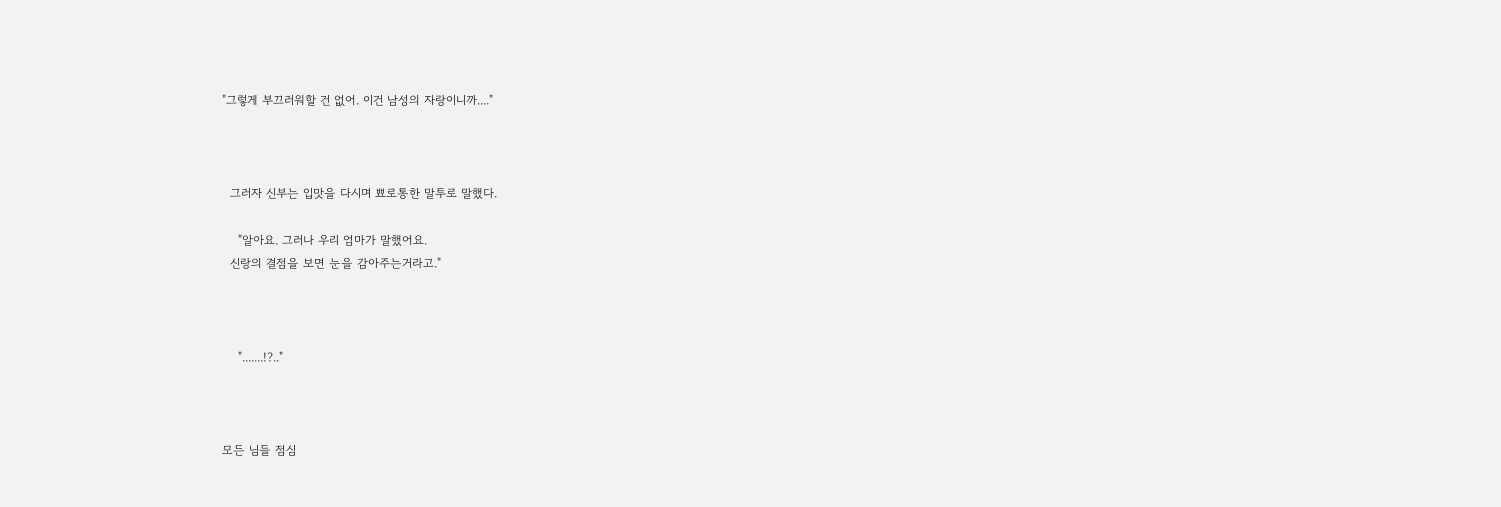"그렇게 부끄러워할 건 없어. 이건 남성의 자랑이니까...."



  그러자 신부는 입맛을 다시며 뾰로통한 말투로 말했다.

    "알아요. 그러나 우리 엄마가 말했어요.
  신랑의 결점을 보면 눈을 감아주는거라고."



    ".......!?.."



모든 님들 점심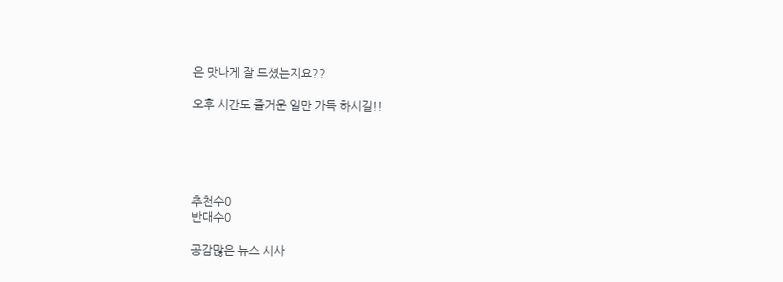은 맛나게 잘 드셨는지요??

오후 시간도 즐거운 일만 가득 하시길!!





추천수0
반대수0

공감많은 뉴스 시사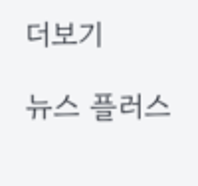더보기

뉴스 플러스